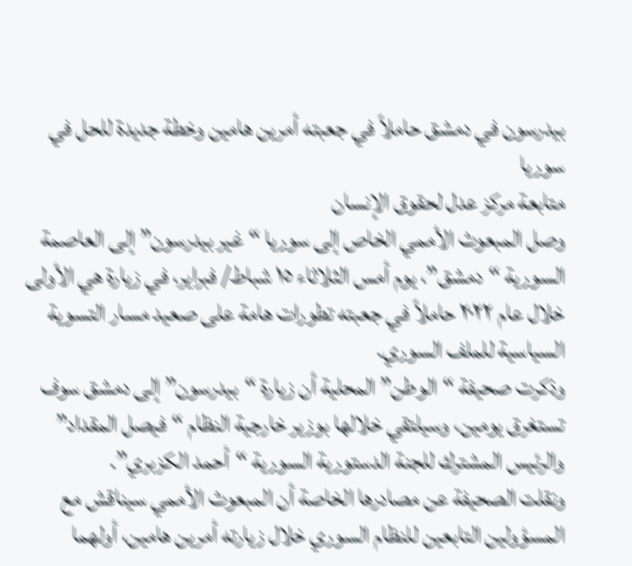بيدرسون في دمشق حاملاً في جعبته أمرين هامين وخطة جديدة للحل في سوريا
متابعة مركز عدل لحقوق الإنسان
وصل المبعوث الأممي الخاص إلى سوريا “غير بيدرسون” إلى العاصمة السورية “دمشق”، يوم أمس الثلاثاء ١٥ شباط/ فبراير، في زيارة هي الأولى خلال عام ٢٠٢٢ حاملاً في جعبته تطورات هامة على صعيد مسار التسوية السياسية للملف السوري.
وذكرت صحيفة “الوطن” المحلية أن زيارة “بيدرسون” إلى دمشق سوف تستغرق يومين، وسيلتقي خلالها بوزير خارجية النظام “فيصل المقداد” والرئيس المشترك للجنة الدستورية السورية “أحمد الكزبري”.
ونقلت الصحيفة عن مصادرها الخاصة أن المبعوث الأممي سيناقش مع المسؤولين التابعين للنظام السوري خلال زيارته أمرين هامين، أولهما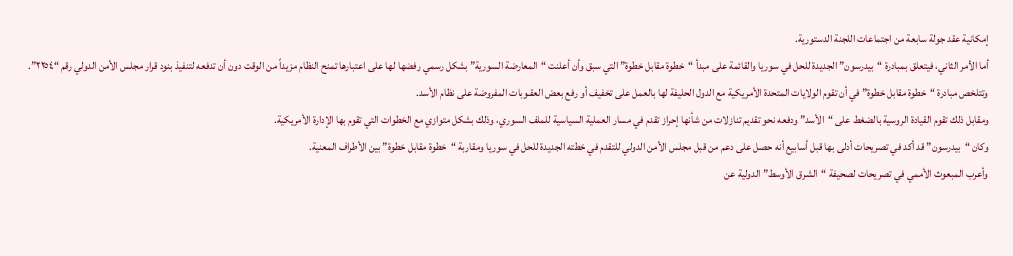إمكانية عقد جولة سابعة من اجتماعات اللجنة الدستورية.
أما الأمر الثاني، فيتعلق بمبادرة “بيدرسون” الجديدة للحل في سوريا والقائمة على مبدأ “خطوة مقابل خطوة” التي سبق وأن أعلنت “المعارضة السورية” بشكل رسمي رفضها لها على اعتبارها تمنح النظام مزيداً من الوقت دون أن تدفعه لتنفيذ بنود قرار مجلس الأمن الدولي رقم “٢٢٥٤”.
وتتلخص مبادرة “خطوة مقابل خطوة” في أن تقوم الولايات المتحدة الأمريكية مع الدول الحليفة لها بالعمل على تخفيف أو رفع بعض العقـوبات المفروضة على نظام الأسد.
ومقابل ذلك تقوم القيادة الروسية بالضغط على “الأسد” ودفعه نحو تقديم تنازلات من شأنها إحراز تقدم في مسار العملية السياسية للملف السوري، وذلك بشكل متوازي مع الخطوات التي تقوم بها الإدارة الأمريكية.
وكان “بيدرسون” قد أكد في تصريحات أدلى بها قبل أسابيع أنه حصل على دعم من قبل مجلس الأمن الدولي للتقدم في خطته الجديدة للحل في سوريا ومقاربة “خطوة مقابل خطوة” بين الأطراف المعنية.
وأعرب المبعوث الأممي في تصريحات لصحيفة “الشرق الأوسط” الدولية عن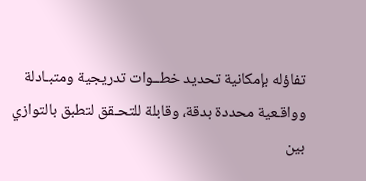تفاؤله بإمكانية تحديد خطــوات تدريجية ومتبـادلة وواقـعية محددة بدقة، وقابلة للتحـقق لتطبق بالتوازي بين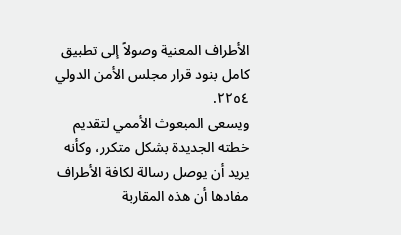الأطراف المعنية وصولاً إلى تطبيق كامل بنود قرار مجلس الأمن الدولي ٢٢٥٤.
ويسعى المبعوث الأممي لتقديم خطته الجديدة بشكل متكرر، وكأنه يريد أن يوصل رسالة لكافة الأطراف مفادها أن هذه المقاربة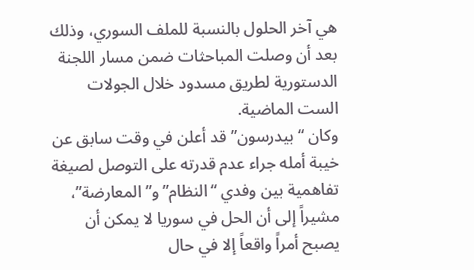هي آخر الحلول بالنسبة للملف السوري، وذلك بعد أن وصلت المباحثات ضمن مسار اللجنة الدستورية لطريق مسدود خلال الجولات الست الماضية.
وكان “بيدرسون” قد أعلن في وقت سابق عن خيبة أمله جراء عدم قدرته على التوصل لصيغة تفاهمية بين وفدي “النظام” و”المعارضة”، مشيراً إلى أن الحل في سوريا لا يمكن أن يصبح أمراً واقعاً إلا في حال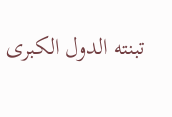تبنته الدول الكبرى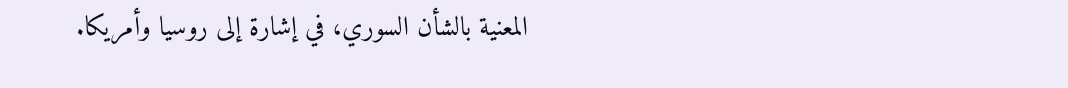المعنية بالشأن السوري، في إشارة إلى روسيا وأمريكا.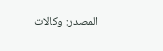المصدر: وكالات